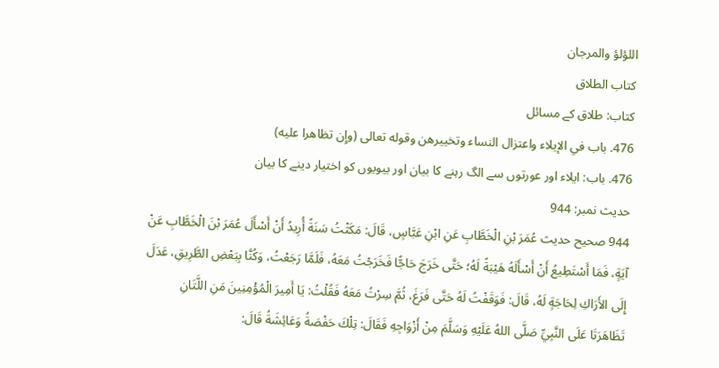اللؤلؤ والمرجان
كتاب الطلاق
کتاب: طلاق کے مسائل
476. باب في الإيلاء واعتزال النساء وتخييرهن وقوله تعالى (وإِن تظاهرا عليه)
476. باب: ایلاء اور عورتوں سے الگ رہنے کا بیان اور بیویوں کو اختیار دینے کا بیان
حدیث نمبر: 944
944 صحيح حديث عُمَرَ بْنِ الْخَطَّابِ عَنِ ابْنِ عَبَّاسٍ، قَالَ: مَكَثْتُ سَنَةً أُرِيدُ أَنْ أَسْأَلَ عُمَرَ بْنَ الْخَطَّابِ عَنْ آيَةٍ، فَمَا أَسْتَطِيعُ أَنْ أَسْأَلَهُ هَيْبَةً لَهُ؛ حَتَّى خَرَجَ حَاجًّا فَخَرَجْتُ مَعَهُ، فَلَمَّا رَجَعْتُ، وَكُنَّا بِبَعْضِ الطَّرِيقِ، عَدَلَ إِلَى الأَرَاكِ لِحَاجَةٍ لَهُ، قَالَ: فَوَقَفْتُ لَهُ حَتَّى فَرَغَ، ثُمَّ سِرْتُ مَعَهُ فَقُلْتُ: يَا أَمِيرَ الْمُؤْمِنِينَ مَنِ اللَّتَانِ تَظَاهَرَتَا عَلَى النَّبِيِّ صَلَّى اللهُ عَلَيْهِ وَسَلَّمَ مِنْ أَزْوَاجِهِ فَقَالَ: تِلْكَ حَفْصَةُ وَعَائِشَةُ قَالَ: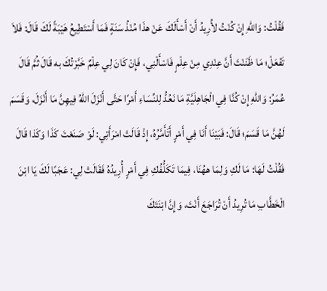فَقُلْتُ: وَاللهِ إِنْ كُنْتُ لأُرِيدُ أَنْ أَسْأَلَكَ عَنْ هذَا مُنْذُ سَنَةٍ فَمَا أَسْتَطِيعُ هَيْبَةً لَكَ قَالَ: فَلاَ تَفْعَلْ؛ مَا ظَنَنْتَ أَنَّ عِنْدِي مِنْ عِلْمٍ فَاسْأَلْنِي، فَإِنْ كَانَ لِي عِلْمٌ خَبَّرْتُكَ به قَالَ ثُمَّ قَالَ عُمَرُ: وَاللهِ إِنْ كُنَّا فِي الْجَاهِلَيَّةِ مَا نَعُدُّ لِلنِّسَاءِ أَمْرًا حَتَّى أَنْزَلَ اللهُ فِيهِنَّ مَا أَنْزَلَ، وَقَسَمَ لَهُنَّ مَا قَسَمَ؛ قَالَ: فَبَيْنَا أَنَا فِي أَمْرٍ أَتَأَمَّرُهُ، إِذْ قَالَتْ امْرَأَتِي: لَوْ صَنَعْتَ كَذَا وَكَذا قَالَ فَقُلْتُ لَهَا: مَا لَكِ وَلِمَا ههُنَا، فِيمَا تَكَلُّفُكِ فِي أَمْرٍ أُرِيدُهُ فَقَالَتْ لِي: عَجَبًا لَكَ يَا ابْنَ الْخَطَّابِ مَا تُرِيدُ أَنْ تُرَاجَعَ أَنْتَ، وَإِنَّ ابْنَتَكَ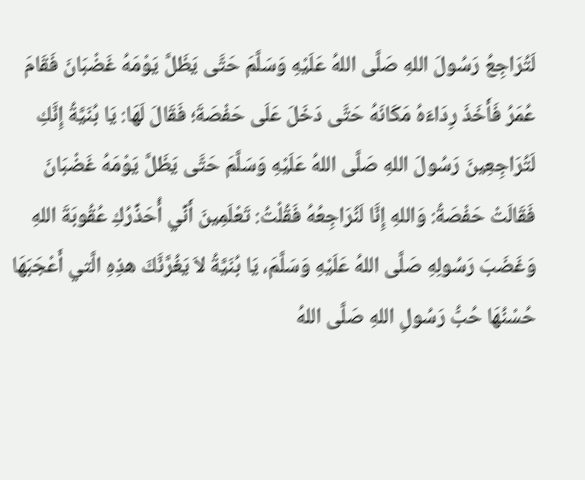لَتُرَاجِعُ رَسُولَ اللهِ صَلَّى اللهُ عَلَيْهِ وَسَلَّمَ حَتَّى يَظَلَّ يَوْمَهُ غَضْبَانَ فَقَامَ عُمَرُ فَأَخَذَ رِدَاءَهُ مَكَانَهُ حَتَّى دَخَلَ عَلَى حَفْصَةَ؛ فَقَالَ لَهَا: يَا بُنَيَّةُ إِنَّكِ لَتُرَاجِعِينَ رَسُولَ اللهِ صَلَّى اللهُ عَلَيْهِ وَسَلَّمَ حَتَّى يَظَلَّ يَوْمَهُ غَضْبَانَ فَقَالَتْ حَفْصَةُ: وَاللهِ إِنَّا لَنُرَاجِعُهُ فَقُلْتُ: تَعْلَمِينَ أَنِّي أُحَذِّرُكِ عُقُوبَةَ اللهِ وَغَضَبَ رَسُولِهِ صَلَّى اللهُ عَلَيْهِ وَسَلَّمَ، يَا بُنَيَّةُ لاَ يَغُرَّنَّكَ هذِهِ الَّتي أَعْجَبَهَا حُسْنُهَا حُبُّ رَسُولِ اللهِ صَلَّى اللهُ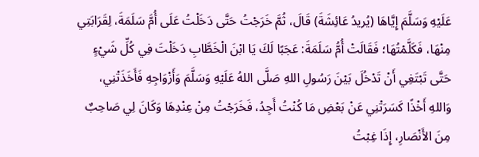عَلَيْهِ وَسَلَّمَ إِيَّاهَا (يُريدُ عَائِشَةَ) قَالَ، ثُمَّ خَرَجْتُ حَتَّى دَخَلْتُ عَلَى أُمَّ سَلَمَةَ، لِقَرَابَتِي مِنْهَا، فَكَلَّمْتُهَا؛ فَقَالَتْ أُمُّ سَلَمَةَ: عَجَبًا لَكَ يَا ابْنَ الْخَطَّابِ دَخَلْتَ فِي كُلِّ شَيْءٍ حَتَّى تَبْتَغِي أَنْ تَدْخُلَ بَيْنَ رَسُولِ اللهِ صَلَّى اللهُ عَلَيْهِ وَسَلَّمَ وَأَزْوَاجِهِ فَأَخَذَتْنِي، وَاللهِ أَخْذًا كَسَرَتْنِي عَنْ بَعْضِ مَا كُنْتُ أَجِدُ، فَخَرَجْتُ مِنْ عِنْدِهَا وَكَانَ لِي صَاحِبٌ مِنَ الأَنْصَارِ، إِذَا غِبْتُ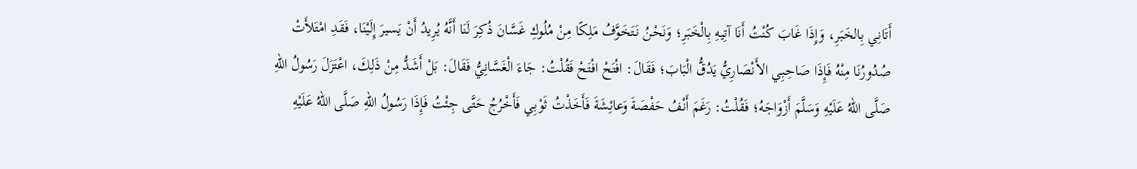أَتَانِي بِالخَبَرِ، وَإِذَا غَابَ كُنْتُ أَنَا آتِيهِ بِالْخَبَرِ؛ وَنَحْنُ نَتَخَوَّفُ مَلِكًا مِنْ مُلُوكِ غَسَّانَ ذُكِرَ لَنَا أَنَّهُ يُرِيدُ أَنْ يَسيرَ إِلَيْنَا، فَقَدِ امْتَلأَتْ صُدُورُنَا مِنْهُ فَإِذَا صَاحِبِي الأَنْصَارِيُّ يَدُقُّ الْبَابَ؛ فَقَالَ: افْتَحْ افْتَحْ فَقُلْتُ: جَاءَ الْغَسَّانِيُّ فَقَالَ: بَلْ أَشَدُّ مِنْ ذَلِكَ، اعْتَزَلَ رَسُولُ اللهِ صَلَّى اللهُ عَلَيْهِ وَسَلَّمَ أَزْوَاجَهُ؛ فَقُلْتُ: رَغَمَ أَنْفُ حَفْصَةَ وَعائِشَةَ فَأَخَذْتُ ثَوْبِي فَأَخْرُجُ حَتَّى جِئْتُ فَإِذَا رَسُولُ اللهِ صَلَّى اللهُ عَلَيْهِ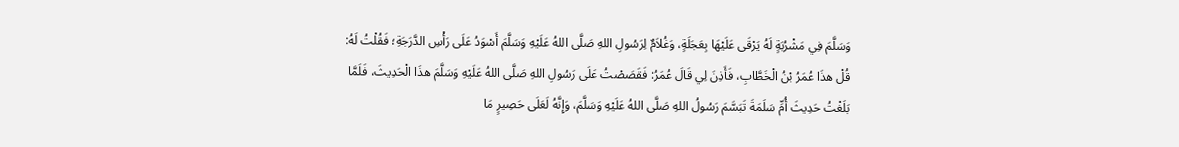وَسَلَّمَ فِي مَشْرُبَةٍ لَهُ يَرْقَى عَلَيْهَا بِعَجَلَةٍ، وَغُلاَمٌ لِرَسُولِ اللهِ صَلَّى اللهُ عَلَيْهِ وَسَلَّمَ أَسْوَدُ عَلَى رَأْسِ الدَّرَجَةِ؛ فَقُلْتُ لَهُ: قُلْ هذَا عُمَرُ بْنُ الْخَطَّابِ، فَأَذِنَ لِي قَالَ عُمَرُ: فَقَصَصْتُ عَلَى رَسُولِ اللهِ صَلَّى اللهُ عَلَيْهِ وَسَلَّمَ هذَا الْحَدِيثَ، فَلَمَّا بَلَغْتُ حَدِيثَ أُمِّ سَلَمَةَ تَبَسَّمَ رَسُولُ اللهِ صَلَّى اللهُ عَلَيْهِ وَسَلَّمَ، وَإِنَّهُ لَعَلَى حَصِيرٍ مَا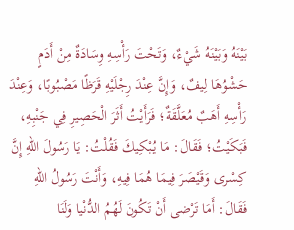بَيْنَهُ وَبَيْنَهُ شَيْءٌ، وَتَحْتَ رَأْسِهِ وِسَادَةٌ مِنْ أَدَمٍ حَشْوُهَا لِيفٌ، وَإِنَّ عِنْدَ رِجْلَيْهِ قَرَظًا مَصْبُوبًا، وَعِنْدَ رَأْسِهِ أَهَبٌ مُعَلَّقَةٌ؛ فَرَأَيْتُ أَثَرَ الْحَصِيرِ فِي جَنْبِهِ، فَبَكَيْتُ؛ فَقَالَ: مَا يُبْكِيكَ فَقُلْتُ: يَا رَسُولَ اللهِ إِنَّ كِسْرى وَقَيْصَرَ فِيمَا هُمَا فِيهِ، وَأَنْتَ رَسُولُ اللهِ فَقَالَ: أَمَا تَرْضى أَنْ تَكُونَ لَهُمُ الدُّنْيا وَلَنَا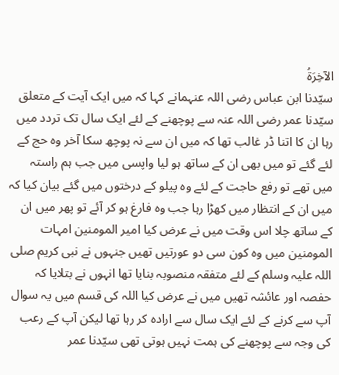الآخِرَةُ
سیّدنا ابن عباس رضی اللہ عنہمانے کہا کہ میں ایک آیت کے متعلق سیّدنا عمر رضی اللہ عنہ سے پوچھنے کے لئے ایک سال تک تردد میں رہا ان کا اتنا ڈر غالب تھا کہ میں ان سے نہ پوچھ سکا آخر وہ حج کے لئے گئے تو میں بھی ان کے ساتھ ہو لیا واپسی میں جب ہم راستہ میں تھے تو رفع حاجت کے لئے وہ پیلو کے درختوں میں گئے بیان کیا کہ میں ان کے انتظار میں کھڑا رہا جب وہ فارغ ہو کر آئے تو پھر میں ان کے ساتھ چلا اس وقت میں نے عرض کیا امیر المومنین امہات المومنین میں وہ کون سی دو عورتیں تھیں جنہوں نے نبی کریم صلی اللہ علیہ وسلم کے لئے متفقہ منصوبہ بنایا تھا انہوں نے بتلایا کہ حفصہ اور عائشہ تھیں میں نے عرض کیا اللہ کی قسم میں یہ سوال آپ سے کرنے کے لئے ایک سال سے ارادہ کر رہا تھا لیکن آپ کے رعب کی وجہ سے پوچھنے کی ہمت نہیں ہوتی تھی سیّدنا عمر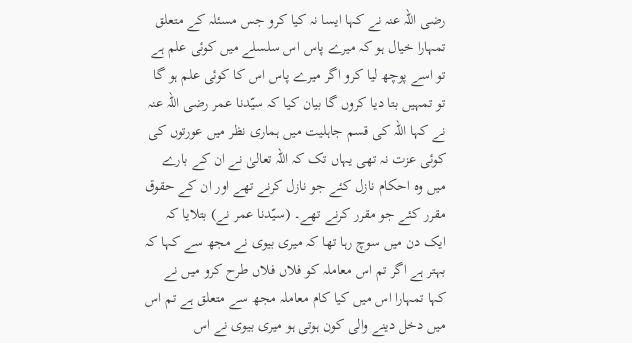رضی اللہ عنہ نے کہا ایسا نہ کیا کرو جس مسئلہ کے متعلق تمہارا خیال ہو کہ میرے پاس اس سلسلے میں کوئی علم ہے تو اسے پوچھ لیا کرو اگر میرے پاس اس کا کوئی علم ہو گا تو تمہیں بتا دیا کروں گا بیان کیا کہ سیّدنا عمر رضی اللہ عنہ نے کہا اللہ کی قسم جاہلیت میں ہماری نظر میں عورتوں کی کوئی عزت نہ تھی یہاں تک کہ اللہ تعالیٰ نے ان کے بارے میں وہ احکام نازل کئے جو نازل کرنے تھے اور ان کے حقوق مقرر کئے جو مقرر کرنے تھے۔ (سیّدنا عمر نے) بتلایا کہ ایک دن میں سوچ رہا تھا کہ میری بیوی نے مجھ سے کہا کہ بہتر ہے اگر تم اس معاملہ کو فلاں فلاں طرح کرو میں نے کہا تمہارا اس میں کیا کام معاملہ مجھ سے متعلق ہے تم اس میں دخل دینے والی کون ہوتی ہو میری بیوی نے اس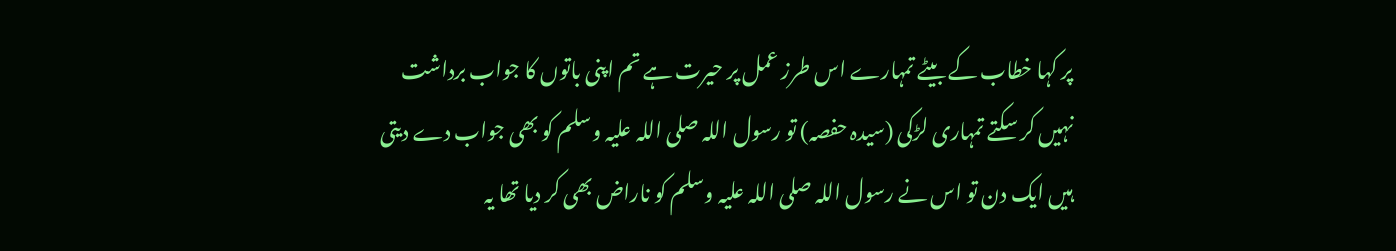پر کہا خطاب کے بیٹے تمہارے اس طرز عمل پر حیرت ہے تم اپنی باتوں کا جواب برداشت نہیں کر سکتے تمہاری لڑکی (سیدہ حفصہ) تو رسول اللہ صلی اللہ علیہ وسلم کو بھی جواب دے دیتی ہیں ایک دن تو اس نے رسول اللہ صلی اللہ علیہ وسلم کو ناراض بھی کر دیا تھا یہ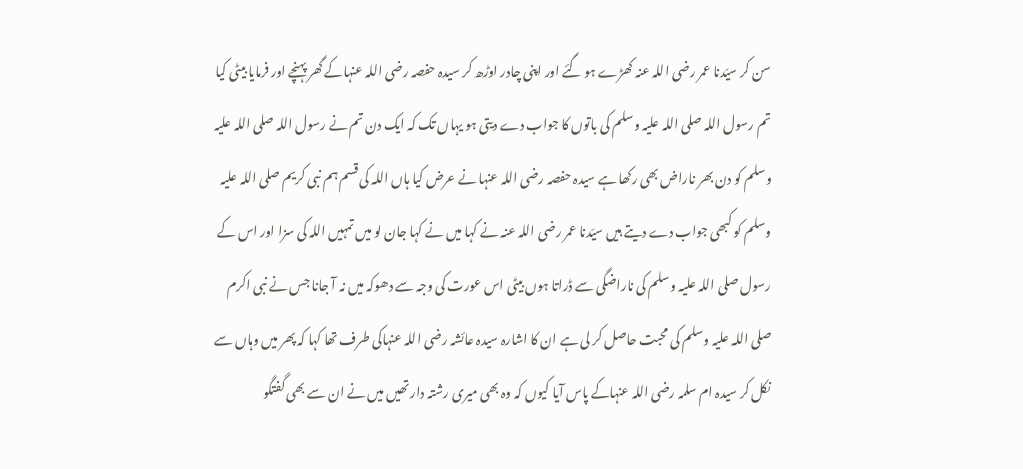سن کر سیّدنا عمر رضی اللہ عنہ کھڑے ہو گئے اور اپنی چادر اوڑھ کر سیدہ حفصہ رضی اللہ عنہاکے گھر پہنچے اور فرمایا بیٹی کیا تم رسول اللہ صلی اللہ علیہ وسلم کی باتوں کا جواب دے دیتی ہو یہاں تک کہ ایک دن تم نے رسول اللہ صلی اللہ علیہ وسلم کو دن بھر ناراض بھی رکھا ہے سیدہ حفصہ رضی اللہ عنہا نے عرض کیا ہاں اللہ کی قسم ہم نبی کریم صلی اللہ علیہ وسلم کو کبھی جواب دے دیتے ہیں سیّدنا عمر رضی اللہ عنہ نے کہا میں نے کہا جان لو میں تمہیں اللہ کی سزا اور اس کے رسول صلی اللہ علیہ وسلم کی ناراضگی سے ڈراتا ہوں بیٹی اس عورت کی وجہ سے دھوکہ میں نہ آ جانا جس نے نبی اکرم صلی اللہ علیہ وسلم کی محبت حاصل کر لی ہے ان کا اشارہ سیدہ عائشہ رضی اللہ عنہاکی طرف تھا کہا کہ پھر میں وہاں سے نکل کر سیدہ ام سلمہ رضی اللہ عنہاکے پاس آیا کیوں کہ وہ بھی میری رشتہ دار تھیں میں نے ان سے بھی گفتگو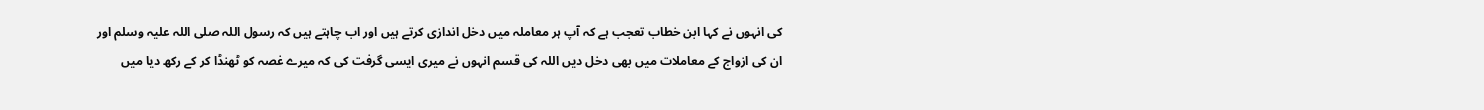کی انہوں نے کہا ابن خطاب تعجب ہے کہ آپ ہر معاملہ میں دخل اندازی کرتے ہیں اور اب چاہتے ہیں کہ رسول اللہ صلی اللہ علیہ وسلم اور ان کی ازواج کے معاملات میں بھی دخل دیں اللہ کی قسم انہوں نے میری ایسی گرفت کی کہ میرے غصہ کو ٹھنڈا کر کے رکھ دیا میں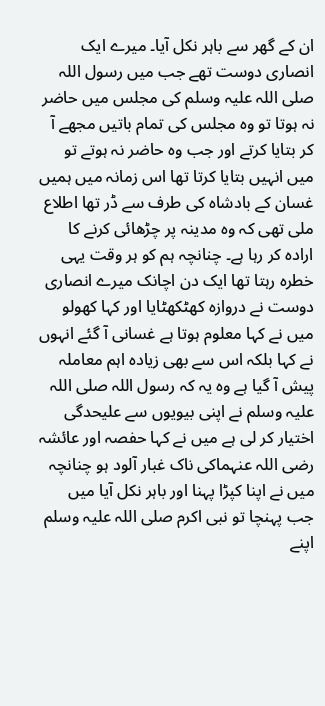ان کے گھر سے باہر نکل آیا۔ میرے ایک انصاری دوست تھے جب میں رسول اللہ صلی اللہ علیہ وسلم کی مجلس میں حاضر نہ ہوتا تو وہ مجلس کی تمام باتیں مجھے آ کر بتایا کرتے اور جب وہ حاضر نہ ہوتے تو میں انہیں بتایا کرتا تھا اس زمانہ میں ہمیں غسان کے بادشاہ کی طرف سے ڈر تھا اطلاع ملی تھی کہ وہ مدینہ پر چڑھائی کرنے کا ارادہ کر رہا ہے۔ چنانچہ ہم کو ہر وقت یہی خطرہ رہتا تھا ایک دن اچانک میرے انصاری دوست نے دروازہ کھٹکھٹایا اور کہا کھولو میں نے کہا معلوم ہوتا ہے غسانی آ گئے انہوں نے کہا بلکہ اس سے بھی زیادہ اہم معاملہ پیش آ گیا ہے وہ یہ کہ رسول اللہ صلی اللہ علیہ وسلم نے اپنی بیویوں سے علیحدگی اختیار کر لی ہے میں نے کہا حفصہ اور عائشہ رضی اللہ عنہماکی ناک غبار آلود ہو چنانچہ میں نے اپنا کپڑا پہنا اور باہر نکل آیا میں جب پہنچا تو نبی اکرم صلی اللہ علیہ وسلم اپنے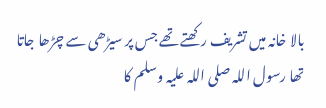بالا خانہ میں تشریف رکھتے تھے جس پر سیڑھی سے چڑھا جاتا تھا رسول اللہ صلی اللہ علیہ وسلم کا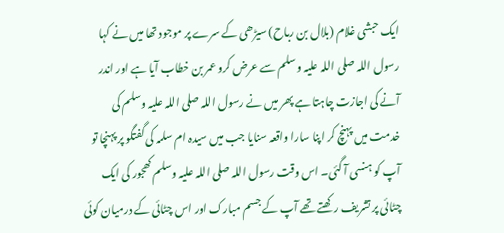ایک حبشی غلام (بلال بن رباح) سیڑھی کے سرے پر موجود تھا میں نے کہا رسول اللہ صلی اللہ علیہ وسلم سے عرض کرو عمر بن خطاب آیا ہے اور اندر آنے کی اجازت چاہتا ہے پھر میں نے رسول اللہ صلی اللہ علیہ وسلم کی خدمت میں پہنچ کر اپنا سارا واقعہ سنایا جب میں سیدہ ام سلمہ کی گفتگو پر پہنچا تو آپ کو ہنسی آ گئی۔ اس وقت رسول اللہ صلی اللہ علیہ وسلم کھجور کی ایک چٹائی پر تشریف رکھتے تھے آپ کے جسم مبارک اور اس چٹائی کے درمیان کوئی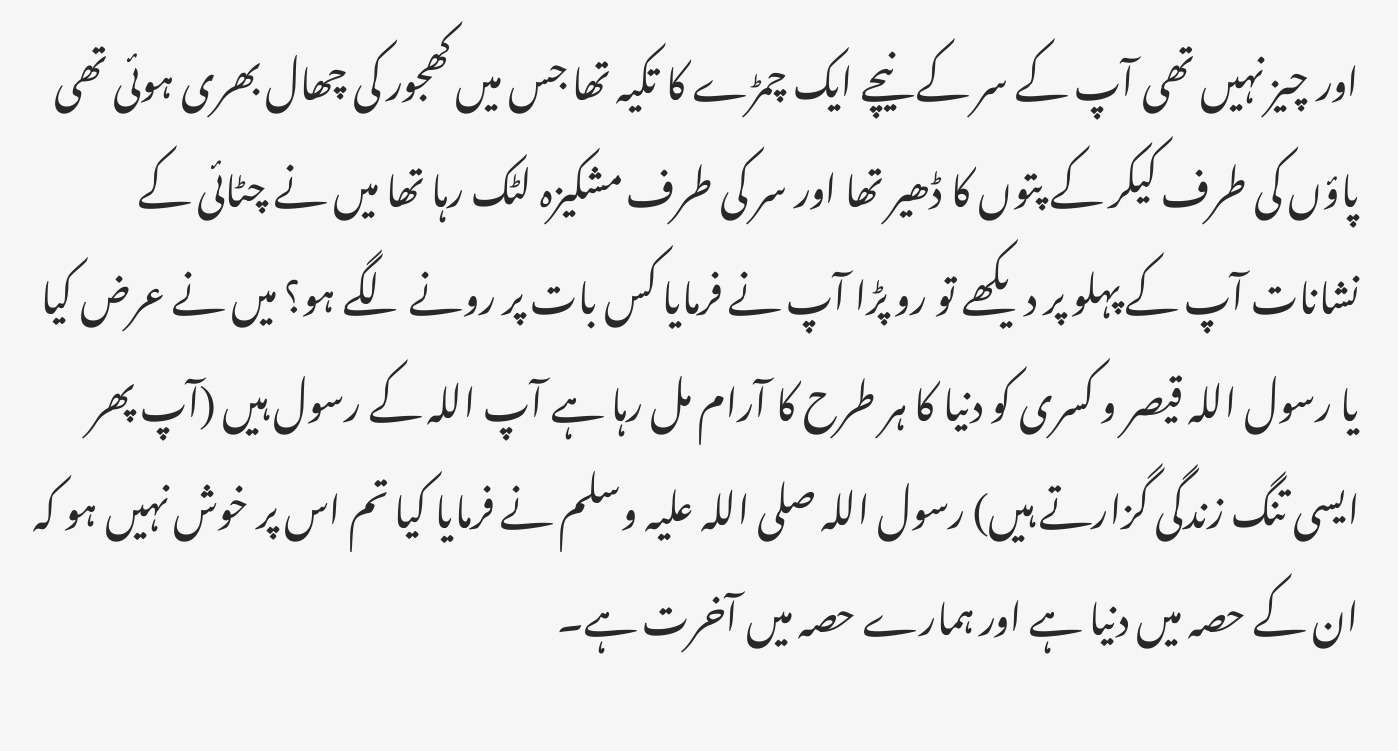اور چیز نہیں تھی آپ کے سر کے نیچے ایک چمڑے کا تکیہ تھا جس میں کھجور کی چھال بھری ہوئی تھی پاؤں کی طرف کیکر کے پتوں کا ڈھیر تھا اور سر کی طرف مشکیزہ لٹک رہا تھا میں نے چٹائی کے نشانات آپ کے پہلو پر دیکھے تو رو پڑا آپ نے فرمایا کس بات پر رونے لگے ہو؟ میں نے عرض کیا یا رسول اللہ قیصر و کسری کو دنیا کا ہر طرح کا آرام مل رہا ہے آپ اللہ کے رسول ہیں (آپ پھر ایسی تنگ زندگی گزارتے ہیں) رسول اللہ صلی اللہ علیہ وسلم نے فرمایا کیا تم اس پر خوش نہیں ہو کہ ان کے حصہ میں دنیا ہے اور ہمارے حصہ میں آخرت ہے۔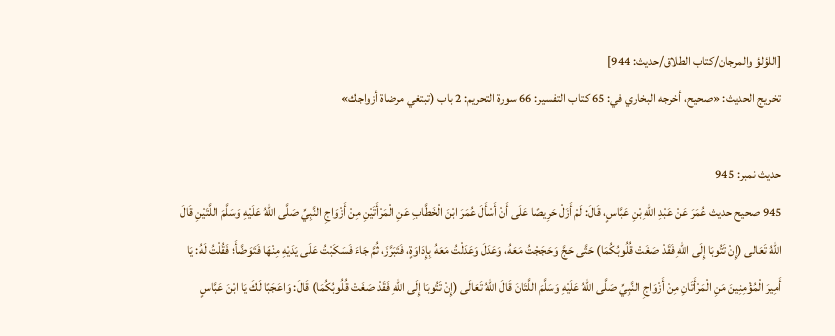[اللؤلؤ والمرجان/كتاب الطلاق/حدیث: 944]
تخریج الحدیث: «صحیح، أخرجه البخاري في: 65 كتاب التفسير: 66 سورة التحريم: 2 باب (تبتغي مرضاة أزواجك»

حدیث نمبر: 945
945 صحيح حديث عُمَرَ عَنْ عَبْدِ اللهِ بْنِ عَبَّاسٍ، قَالَ: لَمْ أَزَلْ حَرِيصًا عَلَى أَنْ أَسْأَلَ عُمَرَ ابْنَ الْخَطَّابِ عَنِ الْمَرْأَتَيْنِ مِنْ أَزْوَاجِ النَّبِيِّ صَلَّى اللهُ عَلَيْهِ وَسَلَّمَ اللَّتَيْنِ قَالَ اللهُ تَعَالى (إِنْ تَتُوبَا إِلَى اللهِ فَقَدْ صَغَتْ قُلُوبُكُمَا) حَتَّى حَجَّ وَحَجَجْتُ مَعَهُ، وَعَدَلَ وَعَدَلْتُ مَعَهُ بِإِدَاوَةٍ، فَتَبَرَّزَ، ثُمَّ جَاءَ فَسَكَبْتُ عَلَى يَدَيْهِ مِنْهَا فَتَوَضَّأَ؛ فَقُلْتُ لَهُ: يَا أَمِيرَ الْمُؤْمِنِينَ مَنِ الْمَرْأَتَانِ مِنْ أَزْوَاجِ النَّبِيِّ صَلَّى اللهُ عَلَيْهِ وَسَلَّمَ اللَّتَانَ قَالَ اللهُ تَعَالَى (إِنْ تَتُوبَا إِلَى اللهِ فَقَدْ صَغَتْ قُلُوبُكُمَا) قَالَ: وَاعَجَبًا لَكَ يَا ابْنَ عَبَّاسٍ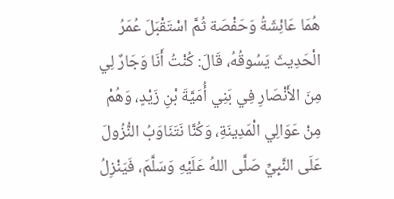هُمَا عَائِشَةُ وَحَفْصَة ثُمَّ اسْتَقْبَلَ عُمَرُ الْحَدِيثَ يَسُوقُهُ، قَالَ: كُنْتُ أَنَا وَجَارٌ لِي مِنَ الأَنْصَارِ فِي بَنِي أُمَيَّةَ بْنِ زَيْدٍ، وَهُمْ مِنْ عَوَالِي الْمَدِينَةِ، وَكُنَّا نَتَنَاوَبُ النُّزُولَ عَلَى النَّبِيِّ صَلَّى اللهُ عَلَيْهِ وَسَلَّمَ، فَيَنْزِلُ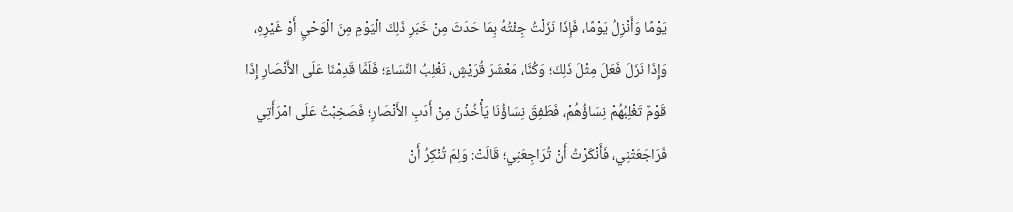يَوْمًا وَأَنْزِلُ يَوْمًا، فَإِذَا نَزَلْتُ جِئْتُهُ بِمَا حَدَثَ مِنْ خَبَرِ ذَلِكَ الْيَوْمِ مِنَ الْوَحْيِ أَوْ غَيْرِهِ، وَإِذَا نَزَلَ فَعَلَ مِثْلَ ذَلِكَ؛ وَكُنَّا، مَعْشَرَ قُرَيْشٍ، نَغْلِبُ النِّسَاءَ؛ فَلَمَّا قَدِمْنَا عَلَى الأَنْصَارِ إِذَا قَوْمٌ تَغْلِبُهُمْ نِسَاؤُهُمْ، فَطَفِقَ نِسَاؤُنَا يَأْخُذْنَ مِنْ أَدَبِ الأَنْصَارِ؛ فَصَخِبْتُ عَلَى امْرَأَتِي فَرَاجَعَتْنِي، فَأَنْكَرْتُ أَنْ تُرَاجِعَنِي؛ قَالَتْ: وَلِمَ تُنْكِرُ أَنْ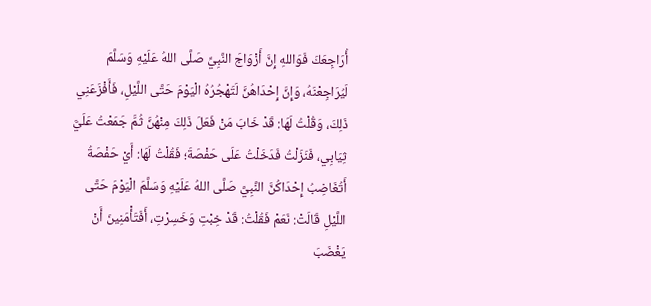أُرَاجِعَكَ فَوَاللهِ إِنَّ أَزْوَاجَ النَّبِيِّ صَلَّى اللهُ عَلَيْهِ وَسَلَّمَ لَيُرَاجِعْنَهُ، وَإِنَّ إِحْدَاهُنَّ لَتَهْجُرُهُ الْيَوْمَ حَتَّى اللَّيْلِ، فَأَفْزَعَنِي ذَلِكَ، وَقُلْتُ لَهَا: قَدْ خَابَ مَنْ فَعَلَ ذَلِكَ مِنْهُنَّ ثُمَّ جَمَعْتُ عَلَيَّ ثِيَابِي، فَنَزَلْتُ فَدَخَلْتُ عَلَى حَفْصَةَ؛ فَقُلْتُ لَهَا: أَيْ حَفْصَةُ أَتُغَاضِبُ إِحْدَاكُنَّ النَّبِيَّ صَلَّى اللهُ عَلَيْهِ وَسَلَّمَ الْيَوْمَ حَتَّى اللَّيْلِ قَالَتْ: نَعَمْ فَقُلْتُ: قَدْ خِبْتِ وَخَسِرْتِ، أَفَتَأْمَنِينَ أَنْ يَغْضَبَ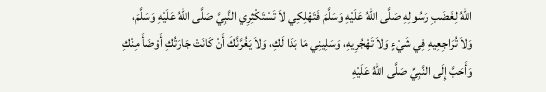اللهُ لِغَضَبِ رَسُولِهِ صَلَّى اللهُ عَلَيْهِ وَسَلَّمَ فَتَهْلِكِي لاَ تَسْتَكْثِرِي النَّبِيَّ صَلَّى اللهُ عَلَيْهِ وَسَلَّمَ، وَلاَ تُرَاجِعِيهِ فِي شَيْءٍ وَلاَ تَهْجُرِيهِ، وَسَلِينِي مَا بَدَا لَكِ، وَلاَ يَغُرَّنَّكَ أَنْ كَانَتْ جَارَتُكِ أَوْضَأَ مِنْكِ وَأَحَبَّ إِلَى النَّبِيِّ صَلَّى اللهُ عَلَيْهِ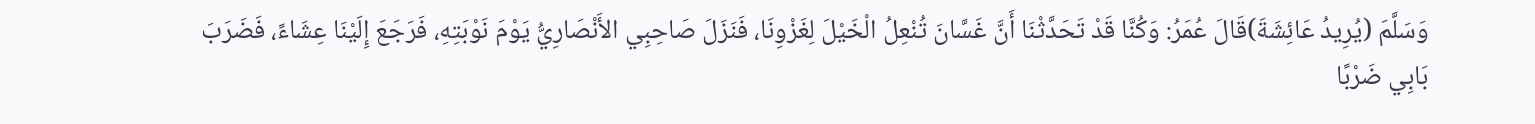وَسَلَّمَ (يُرِيدُ عَائِشَةَ)قَالَ عُمَرُ: وَكُنَّا قَدْ تَحَدَّثْنَا أَنَّ غَسَّانَ تُنْعِلُ الْخَيْلَ لِغَزْوِنَا، فَنَزَلَ صَاحِبِي الأَنْصَارِيُّ يَوْمَ نَوْبَتِهِ، فَرَجَعَ إِلَيْنَا عِشَاءً، فَضَرَبَ بَابِي ضَرْبًا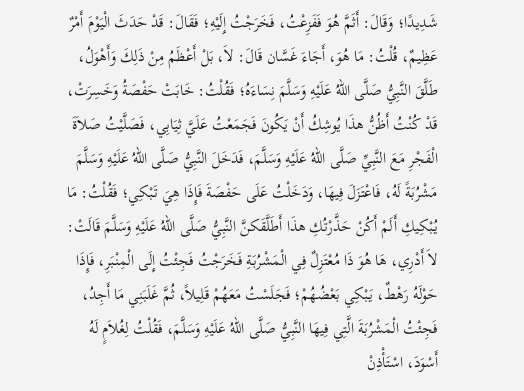شَدِيدًا؛ وَقَالَ: أَثَمَّ هُوَ فَفَزِعْتُ، فَخَرَجْتُ إِلَيْهِ؛ فَقَالَ: قَدْ حَدَثَ الْيَوْمَ أَمْرٌ عَظِيمٌ، قُلْتُ: مَا هُوَ، أَجَاءَ غَسَّان قَالَ: لاَ، بَلْ أَعْظَمُ مِنْ ذَلِكَ وَأَهْوَلُ، طَلَّقَ النَّبِيُّ صَلَّى اللهُ عَلَيْهِ وَسَلَّمَ نِسَاءَهُ؛ فَقُلْتُ: خَابَتْ حَفْصَةُ وَخَسِرَتْ، قَدْ كُنْتُ أَظُنُّ هذَا يُوشِكُ أَنْ يَكُونَ فَجَمَعْتُ عَلَيَّ ثِيَابِي، فَصَلَّيْتُ صَلاَةَ الْفَجْرِ مَعَ النَّبِيِّ صَلَّى اللهُ عَلَيْهِ وَسَلَّمَ، فَدَخَلَ النَّبِيُّ صَلَّى اللهُ عَلَيْهِ وَسَلَّمَ مَشْرُبَةً لَهُ، فَاعْتَزَلَ فِيهَا، وَدَخَلْتُ عَلَى حَفْصَةَ فَإِذَا هِيَ تَبْكِي؛ فَقُلْتُ: مَا يُبْكِيكِ أَلَمْ أَكُنْ حَذَّرْتُكِ هذَا أَطَلَّقَكنَّ النَّبِيُّ صَلَّى اللهُ عَلَيْهِ وَسَلَّمَ قَالَتْ: لاَ أَدْرِي، هَا هُوَ ذَا مُعْتَزِلٌ فِي الْمَشْرُبَةِ فَخَرَجْتُ فَجِئْتُ إِلَى الْمِنْبَرِ، فَإِذَا حَوْلَهُ رَهْطٌ، يَبْكِي بَعْضُهُمْ؛ فَجَلَسْتُ مَعَهُمْ قَلِيلاً، ثُمَّ غَلَبَنِي مَا أَجِدُ، فَجِئْتُ الْمَشْرُبَةَ الَّتِي فِيهَا النَّبِيُّ صَلَّى اللهُ عَلَيْهِ وَسَلَّمَ، فَقُلْتُ لِغُلاَمٍ لَهُ أَسْوَدَ، اسْتَأْذِنْ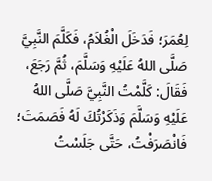لِعُمَرَ؛ فَدَخَلَ الْغُلاَمُ، فَكَلَّمَ النَّبِيَّ صَلَّى اللهُ عَلَيْهِ وَسَلَّمَ، ثُمَّ رَجَعَ، فَقَالَ: كَلَّمْتُ النَّبِيَّ صَلَّى اللهُ عَلَيْهِ وَسَلَّمَ وَذَكَرْتُكَ لَهُ فَصَمَتَ؛ فَانْصَرَفْتُ، حَتَّى جَلَسْتُ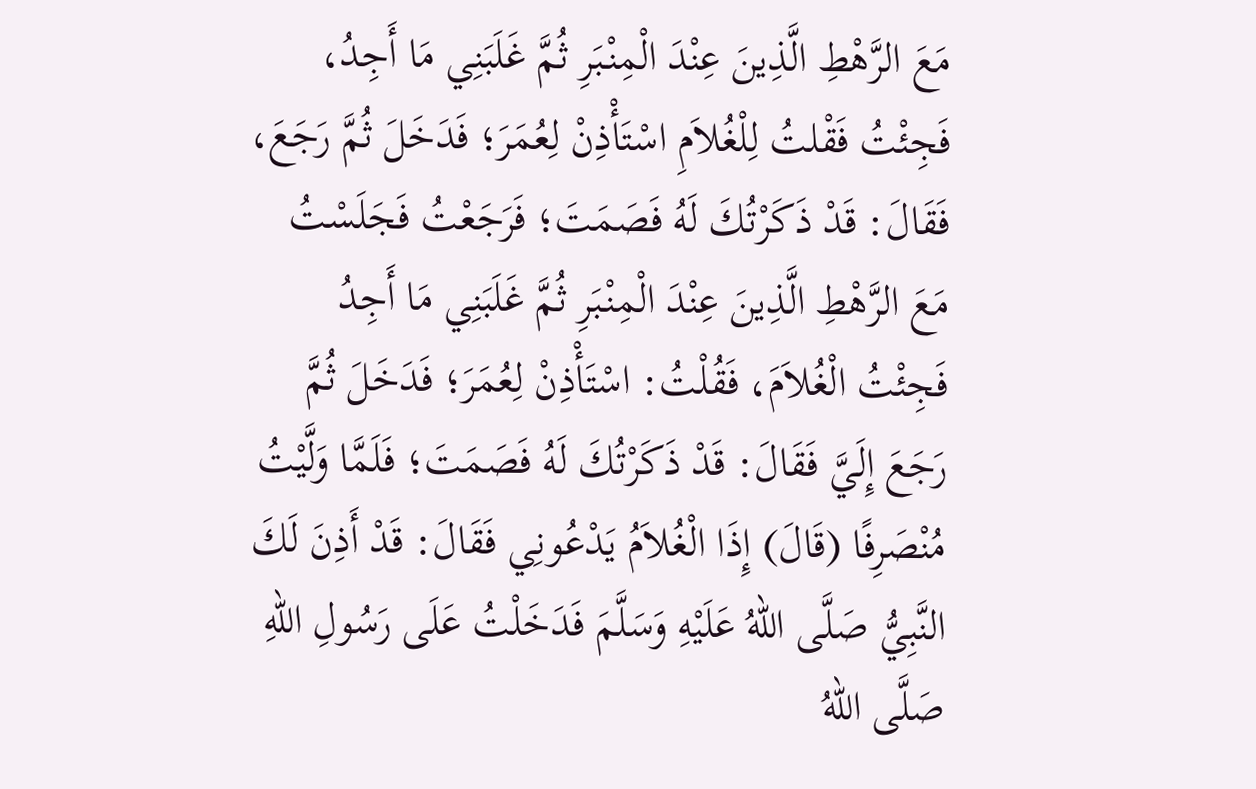مَعَ الرَّهْطِ الَّذِينَ عِنْدَ الْمِنْبَرِ ثُمَّ غَلَبَنِي مَا أَجِدُ، فَجِئْتُ فَقْلتُ لِلْغُلاَمِ اسْتَأْذِنْ لِعُمَرَ؛ فَدَخَلَ ثُمَّ رَجَعَ، فَقَالَ: قَدْ ذَكَرْتُكَ لَهُ فَصَمَتَ؛ فَرَجَعْتُ فَجَلَسْتُ مَعَ الرَّهْطِ الَّذِينَ عِنْدَ الْمِنْبَرِ ثُمَّ غَلَبَنِي مَا أَجِدُ فَجِئْتُ الْغُلاَمَ، فَقُلْتُ: اسْتَأْذِنْ لِعُمَرَ؛ فَدَخَلَ ثُمَّ رَجَعَ إِلَيَّ فَقَالَ: قَدْ ذَكَرْتُكَ لَهُ فَصَمَتَ؛ فَلَمَّا وَلَّيْتُ مُنْصَرِفًا (قَالَ) إِذَا الْغُلاَمُ يَدْعُونِي فَقَالَ: قَدْ أَذِنَ لَكَ النَّبِيُّ صَلَّى اللهُ عَلَيْهِ وَسَلَّمَ فَدَخَلْتُ عَلَى رَسُولِ اللهِ صَلَّى اللهُ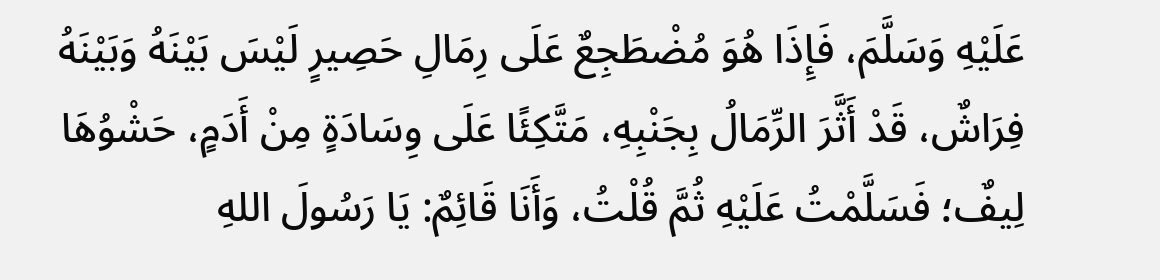عَلَيْهِ وَسَلَّمَ، فَإِذَا هُوَ مُضْطَجِعٌ عَلَى رِمَالِ حَصِيرٍ لَيْسَ بَيْنَهُ وَبَيْنَهُ فِرَاشٌ، قَدْ أَثَّرَ الرِّمَالُ بِجَنْبِهِ، مَتَّكِئًا عَلَى وِسَادَةٍ مِنْ أَدَمٍ، حَشْوُهَا لِيفٌ؛ فَسَلَّمْتُ عَلَيْهِ ثُمَّ قُلْتُ، وَأَنَا قَائِمٌ: يَا رَسُولَ اللهِ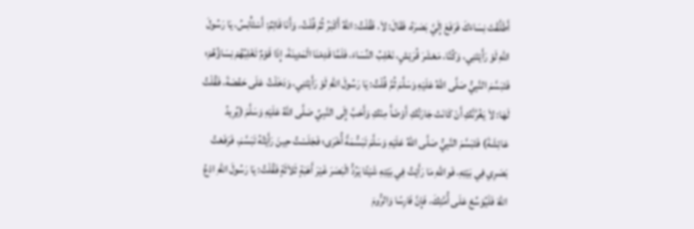أَطَلَّقْتَ نِسَاءَكَ فَرَفَعَ إِلَيَّ بَصَرَهُ، فَقَالَ: لاَ، فَقُلْتُ: اللهُ أَكْبَرُ ثُمَّ قُلْتُ، وَأَنَا قَائِمٌ: أَسْتَأْنِسُ، يَا رَسُولَ اللهِ لَوْ رَأَيْتَنِي، وَكُنَّا، مَعْشَرَ قُرَيْشٍ، نَغْلِبُ النِّسَاءَ، فَلَمَّا قَدِمْنَا الْمَدِينَةَ، إِذَا قَوْمٌ تَغْلِبُهُمْ نِسَاؤُهُمْ؛ فَتَبَسَّمَ النَّبِيُّ صَلَّى اللهُ عَلَيْهِ وَسَلَّمَ ثُمَّ قُلْتُ: يَا رَسُولَ اللهِ لَوْ رَأَيْتَنِي، وَدَخَلْتُ عَلَى حَفْصَةَ، فَقُلْتُ لَهَا: لاَ يَغُرَّنَّكِ أَنْ كَانَتْ جَارَتُكِ أَوْضَأَ مِنْكِ وَأَحَبَّ إِلَى النَّبِيِّ صَلَّى اللهُ عَلَيْهِ وَسَلَّمَ (يُرِيدُ عَائِشَةَ) فَتَبَسَّمَ النَّبِيُّ صَلَّى اللهُ عَلَيْهِ وَسَلَّمَ تَبَسُّمَةً أُخْرَى؛ فَجَلَسْتُ حِينَ رَأَيْتُهُ تَبَسَّمَ، فَرَفَعْتُ بَصَرِي فِي بَيْتِهِ، فَواللهِ مَا رَأَيْتُ فِي بَيْتِهِ شَيْئًا يَرُدُّ الْبَصَرَ غَيْرَ أَهَبَةٍ ثَلاَثَةٍ فَقُلْتُ: يَا رَسُولَ اللهِ ادْعُ اللهَ فَلْيُوَسِّعْ عَلَى أُمَّتِكَ، فَإِنَّ فَارِسًا وَالرُّومَ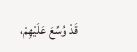قَدْ وُسِّعَ عَلَيْهِمْ،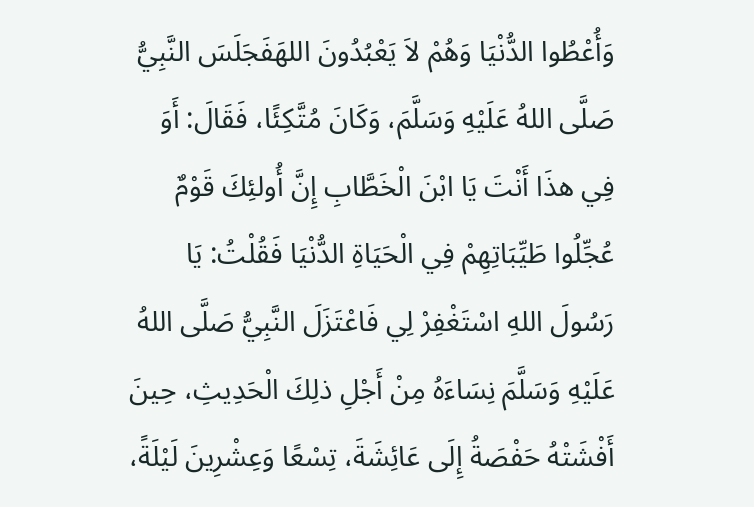وَأُعْطُوا الدُّنْيَا وَهُمْ لاَ يَعْبُدُونَ اللهَفَجَلَسَ النَّبِيُّ صَلَّى اللهُ عَلَيْهِ وَسَلَّمَ، وَكَانَ مُتَّكِئًا، فَقَالَ: أَوَ فِي هذَا أَنْتَ يَا ابْنَ الْخَطَّابِ إِنَّ أُولئِكَ قَوْمٌ عُجِّلُوا طَيِّبَاتِهِمْ فِي الْحَيَاةِ الدُّنْيَا فَقُلْتُ: يَا رَسُولَ اللهِ اسْتَغْفِرْ لِي فَاعْتَزَلَ النَّبِيُّ صَلَّى اللهُ عَلَيْهِ وَسَلَّمَ نِسَاءَهُ مِنْ أَجْلِ ذلِكَ الْحَدِيثِ، حِينَ أَفْشَتْهُ حَفْصَةُ إِلَى عَائِشَةَ، تِسْعًا وَعِشْرِينَ لَيْلَةً،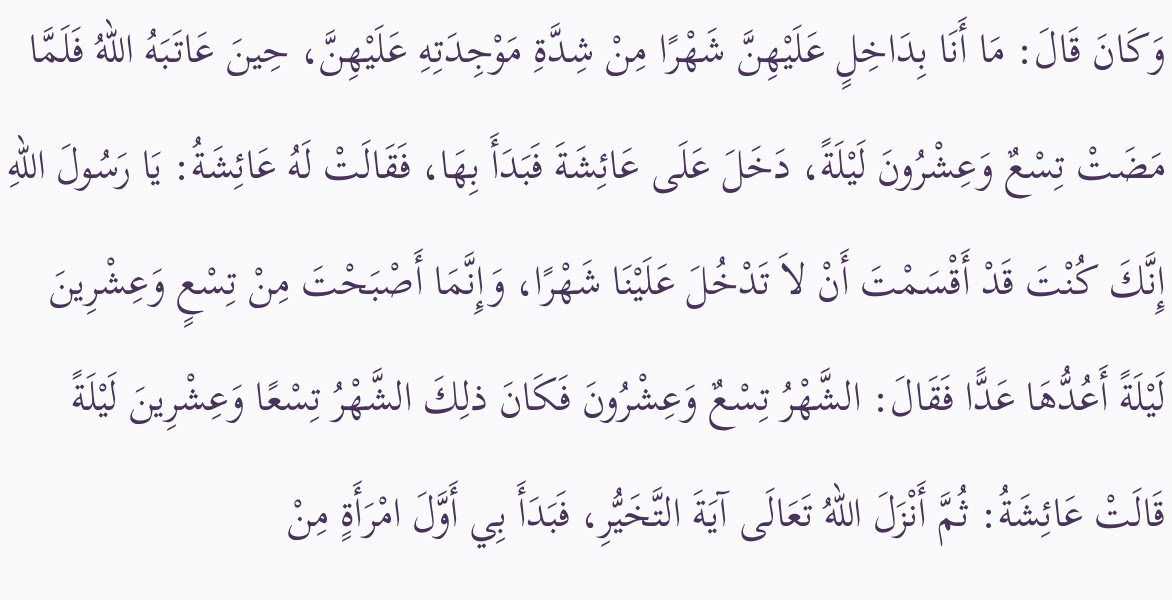وَكَانَ قَالَ: مَا أَنَا بِدَاخِلٍ عَلَيْهِنَّ شَهْرًا مِنْ شِدَّةِ مَوْجِدَتِهِ عَلَيْهِنَّ، حِينَ عَاتَبَهُ اللهُ فَلَمَّا مَضَتْ تِسْعٌ وَعِشْرُونَ لَيْلَةً، دَخَلَ عَلَى عَائِشَةَ فَبَدَأَ بِهَا، فَقَالَتْ لَهُ عَائِشَةُ: يَا رَسُولَ اللهِ إِنَّكَ كُنْتَ قَدْ أَقْسَمْتَ أَنْ لاَ تَدْخُلَ عَلَيْنَا شَهْرًا، وَإِنَّمَا أَصْبَحْتَ مِنْ تِسْعٍ وَعِشْرِينَ لَيْلَةً أَعُدُّهَا عَدًّا فَقَالَ: الشَّهْرُ تِسْعٌ وَعِشْرُونَ فَكَانَ ذلِكَ الشَّهْرُ تِسْعًا وَعِشْرِينَ لَيْلَةً قَالَتْ عَائِشَةُ: ثُمَّ أَنْزَلَ اللهُ تَعَالَى آيَةَ التَّخَيُّرِ، فَبَدَأَ بِي أَوَّلَ امْرَأَةٍ مِنْ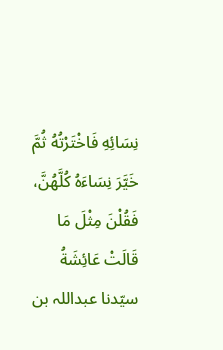نِسَائِهِ فَاخْتَرْتُهُ ثُمَّ خَيَّرَ نِسَاءَهُ كُلَّهُنَّ، فَقُلْنَ مِثْلَ مَا قَالَتْ عَائِشَةُ
سیّدنا عبداللہ بن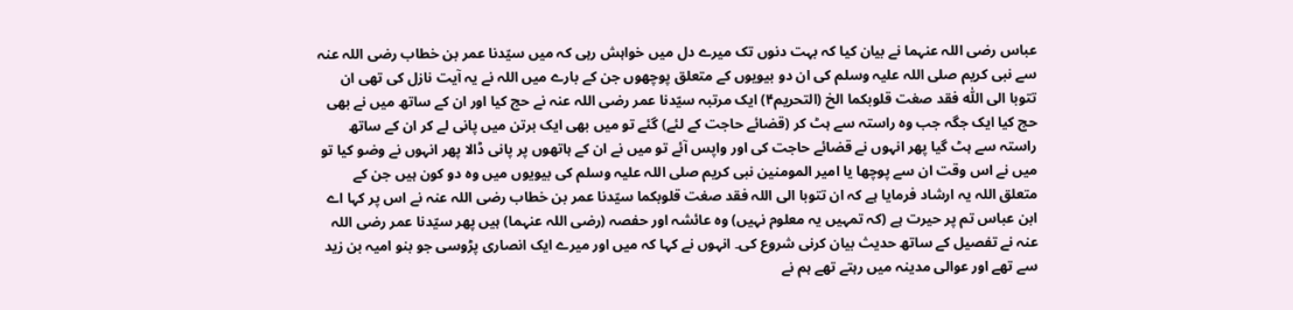عباس رضی اللہ عنہما نے بیان کیا کہ بہت دنوں تک میرے دل میں خواہش رہی کہ میں سیّدنا عمر بن خطاب رضی اللہ عنہ سے نبی کریم صلی اللہ علیہ وسلم کی ان دو بیویوں کے متعلق پوچھوں جن کے بارے میں اللہ نے یہ آیت نازل کی تھی ان تتوبا الی اللّٰہ فقد صغت قلوبکما الخ (التحریم۴) ایک مرتبہ سیّدنا عمر رضی اللہ عنہ نے حج کیا اور ان کے ساتھ میں نے بھی حج کیا ایک جگہ جب وہ راستہ سے ہٹ کر (قضائے حاجت کے لئے) گئے تو میں بھی ایک برتن میں پانی لے کر ان کے ساتھ راستہ سے ہٹ گیا پھر انہوں نے قضائے حاجت کی اور واپس آئے تو میں نے ان کے ہاتھوں پر پانی ڈالا پھر انہوں نے وضو کیا تو میں نے اس وقت ان سے پوچھا یا امیر المومنین نبی کریم صلی اللہ علیہ وسلم کی بیویوں میں وہ دو کون ہیں جن کے متعلق اللہ یہ ارشاد فرمایا ہے کہ ان تتوبا الی اللہ فقد صغت قلوبکما سیّدنا عمر بن خطاب رضی اللہ عنہ نے اس پر کہا اے ابن عباس تم پر حیرت ہے (کہ تمہیں یہ معلوم نہیں) وہ عائشہ اور حفصہ (رضی اللہ عنہما) ہیں پھر سیّدنا عمر رضی اللہ عنہ نے تفصیل کے ساتھ حدیث بیان کرنی شروع کی۔ انہوں نے کہا کہ میں اور میرے ایک انصاری پڑوسی جو بنو امیہ بن زید سے تھے اور عوالی مدینہ میں رہتے تھے ہم نے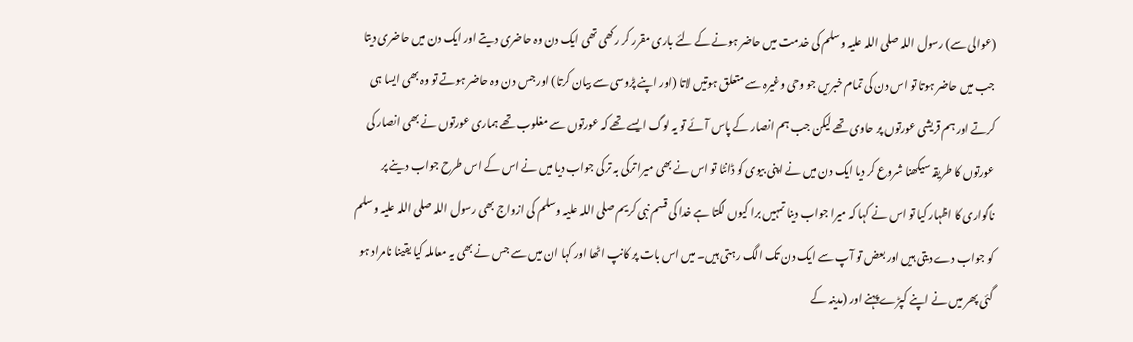(عوالی سے) رسول اللہ صلی اللہ علیہ وسلم کی خدمت میں حاضر ہونے کے لئے باری مقرر کر رکھی تھی ایک دن وہ حاضری دیتے اور ایک دن میں حاضری دیتا جب میں حاضر ہوتا تو اس دن کی تمام خبریں جو وحی وغیرہ سے متعلق ہوتیں لاتا (اور اپنے پڑوسی سے بیان کرتا) اور جس دن وہ حاضر ہوتے تو وہ بھی ایسا ہی کرتے اور ہم قریشی عورتوں پر حاوی تھے لیکن جب ہم انصار کے پاس آئے تو یہ لوگ ایسے تھے کہ عورتوں سے مغلوب تھے ہماری عورتوں نے بھی انصار کی عورتوں کا طریقہ سیکھنا شروع کر دیا ایک دن میں نے اپنی بیوی کو ڈانٹا تو اس نے بھی میرا ترکی بہ ترکی جواب دیا میں نے اس کے اس طرح جواب دینے پر ناگواری کا اظہار کیا تو اس نے کہا کہ میرا جواب دینا تمہیں برا کیوں لگتا ہے خدا کی قسم نبی کریم صلی اللہ علیہ وسلم کی ازواج بھی رسول اللہ صلی اللہ علیہ وسلم کو جواب دے دیتی ہیں اور بعض تو آپ سے ایک دن تک الگ رہتی ہیں۔ میں اس بات پر کانپ اٹھا اور کہا ان میں سے جس نے بھی یہ معاملہ کیا یقینا نامراد ہو گئی پھر میں نے اپنے کپڑے پہنے اور (مدینہ کے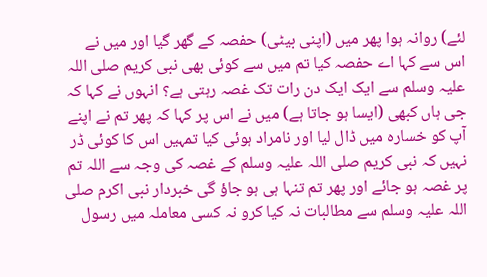لئے) روانہ ہوا پھر میں (اپنی بیٹی) حفصہ کے گھر گیا اور میں نے اس سے کہا اے حفصہ کیا تم میں سے کوئی بھی نبی کریم صلی اللہ علیہ وسلم سے ایک ایک دن رات تک غصہ رہتی ہے؟ انہوں نے کہا کہ جی ہاں کبھی (ایسا ہو جاتا ہے) میں نے اس پر کہا کہ پھر تم نے اپنے آپ کو خسارہ میں ڈال لیا اور نامراد ہوئی کیا تمہیں اس کا کوئی ڈر نہیں کہ نبی کریم صلی اللہ علیہ وسلم کے غصہ کی وجہ سے اللہ تم پر غصہ ہو جائے اور پھر تم تنہا ہی ہو جاؤ گی خبردار نبی اکرم صلی اللہ علیہ وسلم سے مطالبات نہ کیا کرو نہ کسی معاملہ میں رسول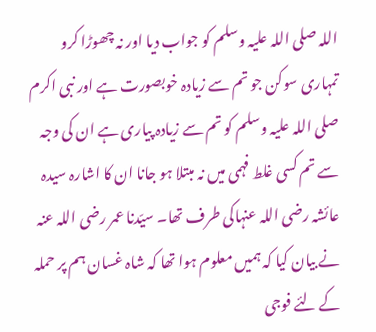اللہ صلی اللہ علیہ وسلم کو جواب دیا اور نہ چھوڑا کرو تمہاری سوکن جو تم سے زیادہ خوبصورت ہے اور نبی اکرم صلی اللہ علیہ وسلم کو تم سے زیادہ پیاری ہے ان کی وجہ سے تم کسی غلط فہمی میں نہ مبتلا ہو جانا ان کا اشارہ سیدہ عائشہ رضی اللہ عنہاکی طرف تھا۔ سیّدنا عمر رضی اللہ عنہ نے بیان کیا کہ ہمیں معلوم ہوا تھا کہ شاہ غسان ہم پر حملہ کے لئے فوجی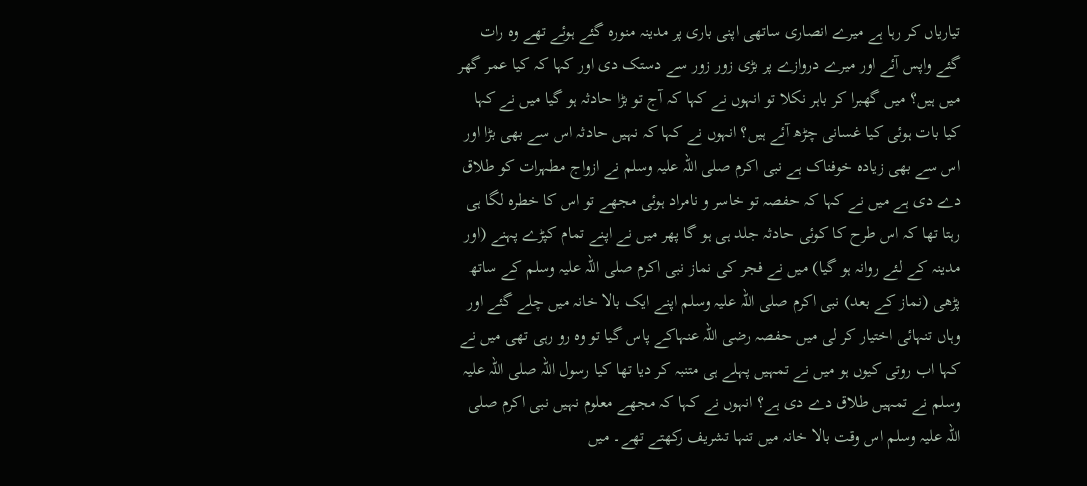تیاریاں کر رہا ہے میرے انصاری ساتھی اپنی باری پر مدینہ منورہ گئے ہوئے تھے وہ رات گئے واپس آئے اور میرے دروازے پر بڑی زور زور سے دستک دی اور کہا کہ کیا عمر گھر میں ہیں؟ میں گھبرا کر باہر نکلا تو انہوں نے کہا کہ آج تو بڑا حادثہ ہو گیا میں نے کہا کیا بات ہوئی کیا غسانی چڑھ آئے ہیں؟ انہوں نے کہا کہ نہیں حادثہ اس سے بھی بڑا اور اس سے بھی زیادہ خوفناک ہے نبی اکرم صلی اللہ علیہ وسلم نے ازواج مطہرات کو طلاق دے دی ہے میں نے کہا کہ حفصہ تو خاسر و نامراد ہوئی مجھے تو اس کا خطرہ لگا ہی رہتا تھا کہ اس طرح کا کوئی حادثہ جلد ہی ہو گا پھر میں نے اپنے تمام کپڑے پہنے (اور مدینہ کے لئے روانہ ہو گیا) میں نے فجر کی نماز نبی اکرم صلی اللہ علیہ وسلم کے ساتھ پڑھی (نماز کے بعد) نبی اکرم صلی اللہ علیہ وسلم اپنے ایک بالا خانہ میں چلے گئے اور وہاں تنہائی اختیار کر لی میں حفصہ رضی اللہ عنہاکے پاس گیا تو وہ رو رہی تھی میں نے کہا اب روتی کیوں ہو میں نے تمہیں پہلے ہی متنبہ کر دیا تھا کیا رسول اللہ صلی اللہ علیہ وسلم نے تمہیں طلاق دے دی ہے؟ انہوں نے کہا کہ مجھے معلوم نہیں نبی اکرم صلی اللہ علیہ وسلم اس وقت بالا خانہ میں تنہا تشریف رکھتے تھے۔ میں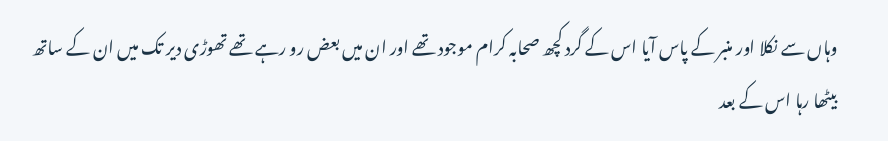وہاں سے نکلا اور منبر کے پاس آیا اس کے گرد کچھ صحابہ کرام موجود تھے اور ان میں بعض رو رہے تھے تھوڑی دیر تک میں ان کے ساتھ بیٹھا رہا اس کے بعد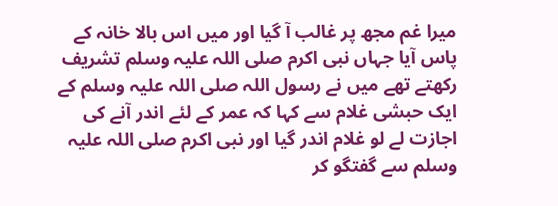میرا غم مجھ پر غالب آ گیا اور میں اس بالا خانہ کے پاس آیا جہاں نبی اکرم صلی اللہ علیہ وسلم تشریف رکھتے تھے میں نے رسول اللہ صلی اللہ علیہ وسلم کے ایک حبشی غلام سے کہا کہ عمر کے لئے اندر آنے کی اجازت لے لو غلام اندر گیا اور نبی اکرم صلی اللہ علیہ وسلم سے گفتگو کر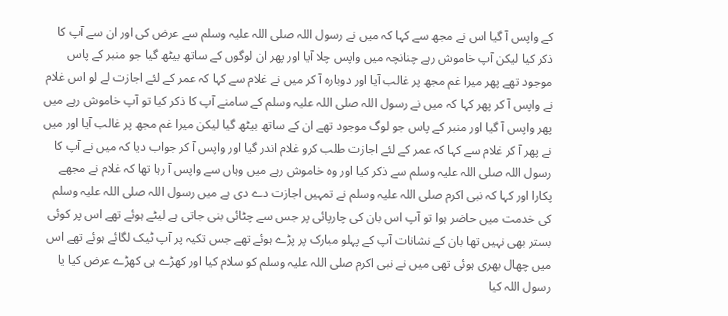کے واپس آ گیا اس نے مجھ سے کہا کہ میں نے رسول اللہ صلی اللہ علیہ وسلم سے عرض کی اور ان سے آپ کا ذکر کیا لیکن آپ خاموش رہے چنانچہ میں واپس چلا آیا اور پھر ان لوگوں کے ساتھ بیٹھ گیا جو منبر کے پاس موجود تھے پھر میرا غم مجھ پر غالب آیا اور دوبارہ آ کر میں نے غلام سے کہا کہ عمر کے لئے اجازت لے لو اس غلام نے واپس آ کر پھر کہا کہ میں نے رسول اللہ صلی اللہ علیہ وسلم کے سامنے آپ کا ذکر کیا تو آپ خاموش رہے میں پھر واپس آ گیا اور منبر کے پاس جو لوگ موجود تھے ان کے ساتھ بیٹھ گیا لیکن میرا غم مجھ پر غالب آیا اور میں نے پھر آ کر غلام سے کہا کہ عمر کے لئے اجازت طلب کرو غلام اندر گیا اور واپس آ کر جواب دیا کہ میں نے آپ کا رسول اللہ صلی اللہ علیہ وسلم سے ذکر کیا اور وہ خاموش رہے میں وہاں سے واپس آ رہا تھا کہ غلام نے مجھے پکارا اور کہا کہ نبی اکرم صلی اللہ علیہ وسلم نے تمہیں اجازت دے دی ہے میں رسول اللہ صلی اللہ علیہ وسلم کی خدمت میں حاضر ہوا تو آپ اس بان کی چارپائی پر جس سے چٹائی بنی جاتی ہے لیٹے ہوئے تھے اس پر کوئی بستر بھی نہیں تھا بان کے نشانات آپ کے پہلو مبارک پر پڑے ہوئے تھے جس تکیہ پر آپ ٹیک لگائے ہوئے تھے اس میں چھال بھری ہوئی تھی میں نے نبی اکرم صلی اللہ علیہ وسلم کو سلام کیا اور کھڑے ہی کھڑے عرض کیا یا رسول اللہ کیا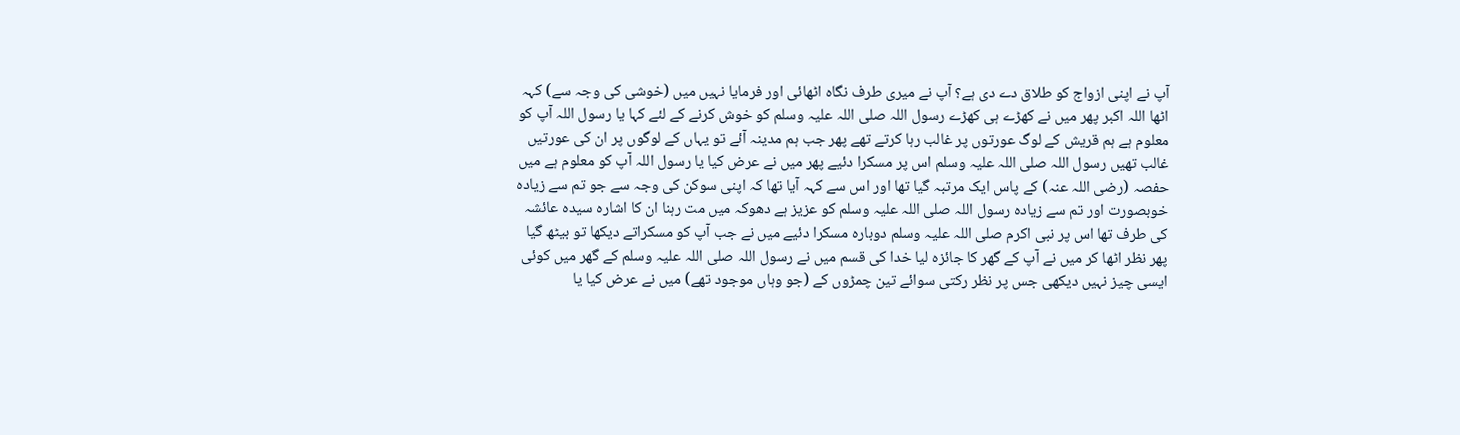آپ نے اپنی ازواج کو طلاق دے دی ہے؟ آپ نے میری طرف نگاہ اٹھائی اور فرمایا نہیں میں (خوشی کی وجہ سے) کہہ اٹھا اللہ اکبر پھر میں نے کھڑے ہی کھڑے رسول اللہ صلی اللہ علیہ وسلم کو خوش کرنے کے لئے کہا یا رسول اللہ آپ کو معلوم ہے ہم قریش کے لوگ عورتوں پر غالب رہا کرتے تھے پھر جب ہم مدینہ آئے تو یہاں کے لوگوں پر ان کی عورتیں غالب تھیں رسول اللہ صلی اللہ علیہ وسلم اس پر مسکرا دئیے پھر میں نے عرض کیا یا رسول اللہ آپ کو معلوم ہے میں حفصہ (رضی اللہ عنہ) کے پاس ایک مرتبہ گیا تھا اور اس سے کہہ آیا تھا کہ اپنی سوکن کی وجہ سے جو تم سے زیادہ خوبصورت اور تم سے زیادہ رسول اللہ صلی اللہ علیہ وسلم کو عزیز ہے دھوکہ میں مت رہنا ان کا اشارہ سیدہ عائشہ کی طرف تھا اس پر نبی اکرم صلی اللہ علیہ وسلم دوبارہ مسکرا دئیے میں نے جب آپ کو مسکراتے دیکھا تو بیٹھ گیا پھر نظر اٹھا کر میں نے آپ کے گھر کا جائزہ لیا خدا کی قسم میں نے رسول اللہ صلی اللہ علیہ وسلم کے گھر میں کوئی ایسی چیز نہیں دیکھی جس پر نظر رکتی سوائے تین چمڑوں کے (جو وہاں موجود تھے) میں نے عرض کیا یا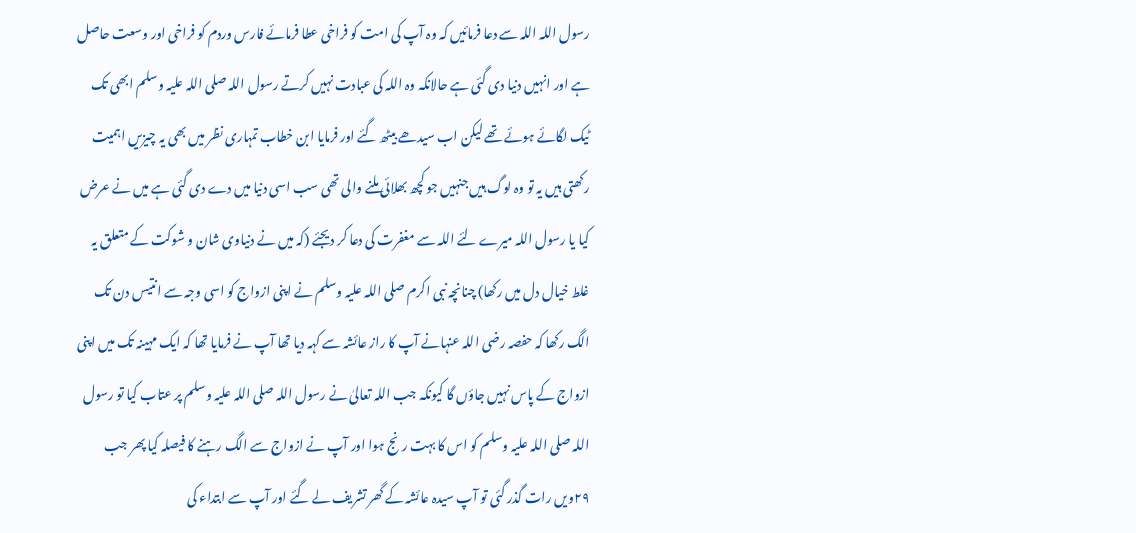رسول اللہ اللہ سے دعا فرمائیں کہ وہ آپ کی امت کو فراخی عطا فرمائے فارس وردم کو فراخی اور وسعت حاصل ہے اور انہیں دنیا دی گئی ہے حالانکہ وہ اللہ کی عبادت نہیں کرتے رسول اللہ صلی اللہ علیہ وسلم ابھی تک ٹیک لگائے ہوئے تھے لیکن اب سیدھے بیٹھ گئے اور فرمایا ابن خطاب تمہاری نظر میں بھی یہ چیزیں اہمیت رکھتی ہیں یہ تو وہ لوگ ہیں جنہیں جو کچھ بھلائی ملنے والی تھی سب اسی دنیا میں دے دی گئی ہے میں نے عرض کیا یا رسول اللہ میرے لئے اللہ سے مغفرت کی دعا کر دیجئے (کہ میں نے دنیاوی شان و شوکت کے متعلق یہ غلط خیال دل میں رکھا) چنانچہ نبی اکرم صلی اللہ علیہ وسلم نے اپنی ازواج کو اسی وجہ سے انتیس دن تک الگ رکھا کہ حفصہ رضی اللہ عنہانے آپ کا راز عائشہ سے کہہ دیا تھا آپ نے فرمایا تھا کہ ایک مہینہ تک میں اپنی ازواج کے پاس نہیں جاؤں گا کیونکہ جب اللہ تعالیٰ نے رسول اللہ صلی اللہ علیہ وسلم پر عتاب کیا تو رسول اللہ صلی اللہ علیہ وسلم کو اس کا بہت رنج ہوا اور آپ نے ازواج سے الگ رہنے کا فیصلہ کیا پھر جب ۲۹ویں رات گذر گئی تو آپ سیدہ عائشہ کے گھر تشریف لے گئے اور آپ سے ابتداء کی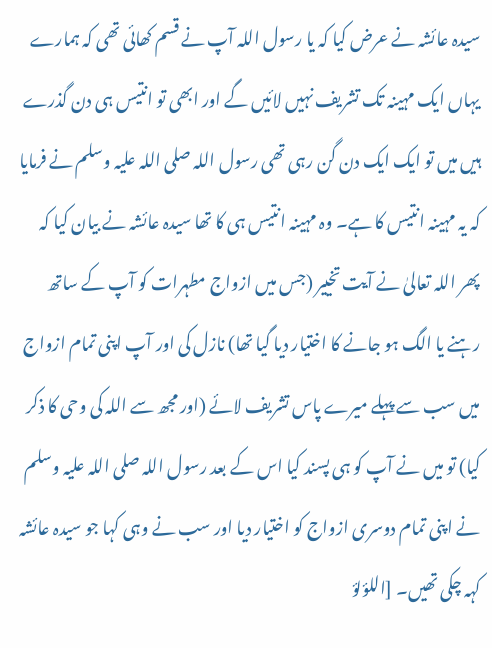سیدہ عائشہ نے عرض کیا کہ یا رسول اللہ آپ نے قسم کھائی تھی کہ ہمارے یہاں ایک مہینہ تک تشریف نہیں لائیں گے اور ابھی تو انتیس ہی دن گذرے ہیں میں تو ایک ایک دن گن رہی تھی رسول اللہ صلی اللہ علیہ وسلم نے فرمایا کہ یہ مہینہ انتیس کا ہے۔ وہ مہینہ انتیس ہی کا تھا سیدہ عائشہ نے بیان کیا کہ پھر اللہ تعالیٰ نے آیت تخییر (جس میں ازواج مطہرات کو آپ کے ساتھ رہنے یا الگ ہو جانے کا اختیار دیا گیا تھا) نازل کی اور آپ اپنی تمام ازواج میں سب سے پہلے میرے پاس تشریف لائے (اور مجھ سے اللہ کی وحی کا ذکر کیا) تو میں نے آپ کو ہی پسند کیا اس کے بعد رسول اللہ صلی اللہ علیہ وسلم نے اپنی تمام دوسری ازواج کو اختیار دیا اور سب نے وہی کہا جو سیدہ عائشہ کہہ چکی تھیں۔ [اللؤلؤ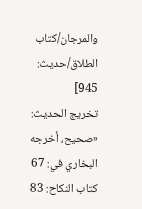والمرجان/كتاب الطلاق/حدیث: 945]
تخریج الحدیث: «صحیح، أخرجه البخاري في: 67 كتاب النكاح: 83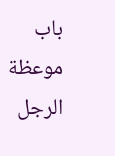باب موعظة الرجل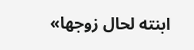ابنته لحال زوجها»